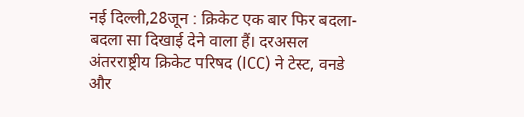नई दिल्ली,28जून : क्रिकेट एक बार फिर बदला-बदला सा दिखाई देने वाला हैं। दरअसल अंतरराष्ट्रीय क्रिकेट परिषद (ICC) ने टेस्ट, वनडे और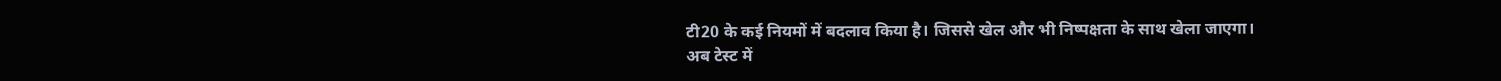टी20 के कई नियमों में बदलाव किया है। जिससे खेल और भी निष्पक्षता के साथ खेला जाएगा।
अब टेस्ट में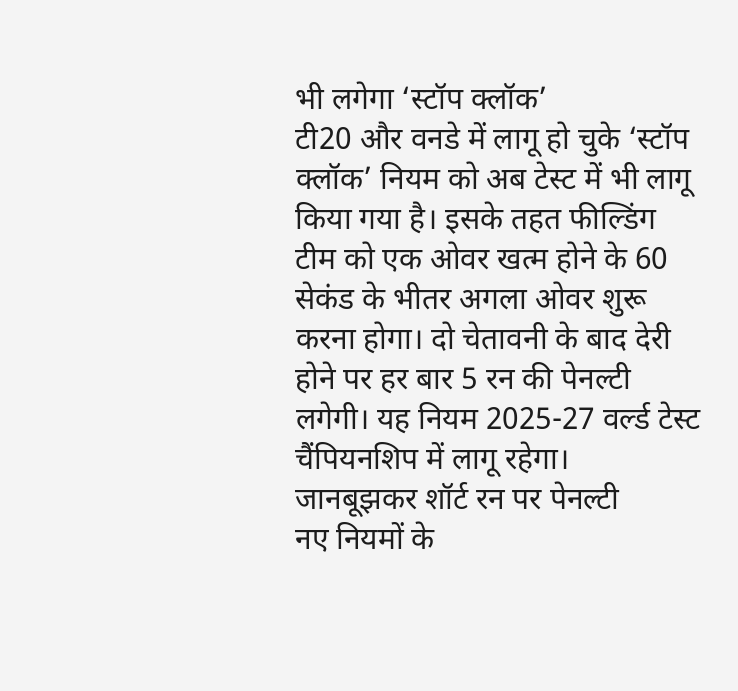भी लगेगा ‘स्टॉप क्लॉक’
टी20 और वनडे में लागू हो चुके ‘स्टॉप क्लॉक’ नियम को अब टेस्ट में भी लागू किया गया है। इसके तहत फील्डिंग टीम को एक ओवर खत्म होने के 60 सेकंड के भीतर अगला ओवर शुरू करना होगा। दो चेतावनी के बाद देरी होने पर हर बार 5 रन की पेनल्टी लगेगी। यह नियम 2025-27 वर्ल्ड टेस्ट चैंपियनशिप में लागू रहेगा।
जानबूझकर शॉर्ट रन पर पेनल्टी
नए नियमों के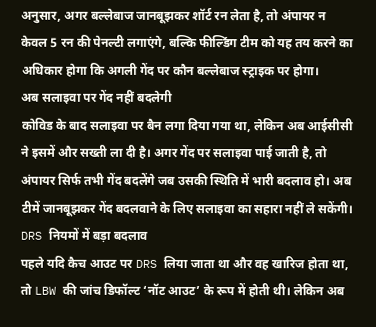अनुसार, अगर बल्लेबाज जानबूझकर शॉर्ट रन लेता है, तो अंपायर न केवल 5 रन की पेनल्टी लगाएंगे, बल्कि फील्डिंग टीम को यह तय करने का अधिकार होगा कि अगली गेंद पर कौन बल्लेबाज स्ट्राइक पर होगा।
अब सलाइवा पर गेंद नहीं बदलेगी
कोविड के बाद सलाइवा पर बैन लगा दिया गया था, लेकिन अब आईसीसी ने इसमें और सख्ती ला दी है। अगर गेंद पर सलाइवा पाई जाती है, तो अंपायर सिर्फ तभी गेंद बदलेंगे जब उसकी स्थिति में भारी बदलाव हो। अब टीमें जानबूझकर गेंद बदलवाने के लिए सलाइवा का सहारा नहीं ले सकेंगी।
DRS नियमों में बड़ा बदलाव
पहले यदि कैच आउट पर DRS लिया जाता था और वह खारिज होता था, तो LBW की जांच डिफॉल्ट ‘नॉट आउट’ के रूप में होती थी। लेकिन अब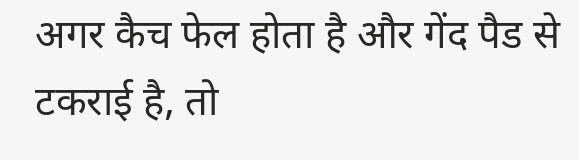अगर कैच फेल होता है और गेंद पैड से टकराई है, तो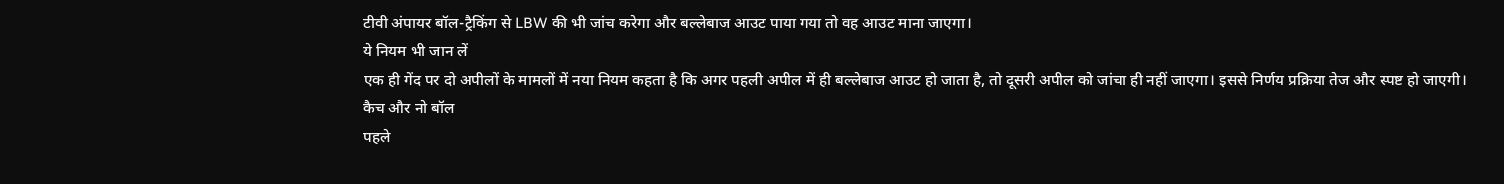टीवी अंपायर बॉल-ट्रैकिंग से LBW की भी जांच करेगा और बल्लेबाज आउट पाया गया तो वह आउट माना जाएगा।
ये नियम भी जान लें
एक ही गेंद पर दो अपीलों के मामलों में नया नियम कहता है कि अगर पहली अपील में ही बल्लेबाज आउट हो जाता है, तो दूसरी अपील को जांचा ही नहीं जाएगा। इससे निर्णय प्रक्रिया तेज और स्पष्ट हो जाएगी।
कैच और नो बॉल
पहले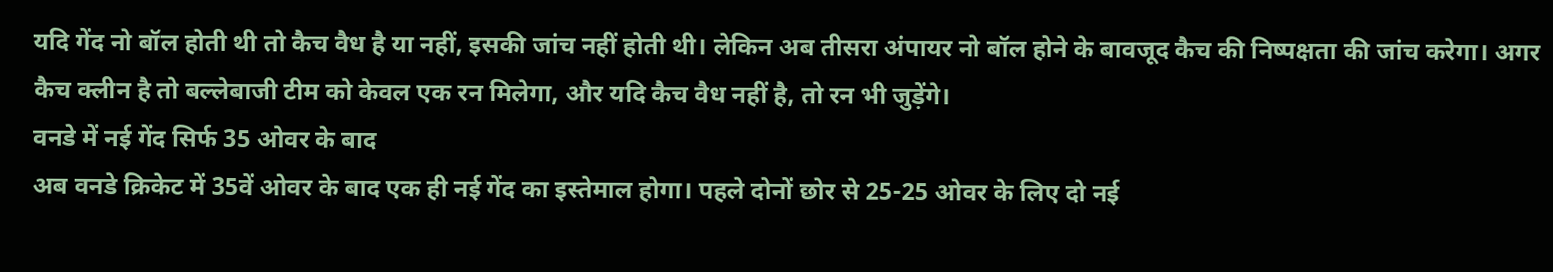यदि गेंद नो बॉल होती थी तो कैच वैध है या नहीं, इसकी जांच नहीं होती थी। लेकिन अब तीसरा अंपायर नो बॉल होने के बावजूद कैच की निष्पक्षता की जांच करेगा। अगर कैच क्लीन है तो बल्लेबाजी टीम को केवल एक रन मिलेगा, और यदि कैच वैध नहीं है, तो रन भी जुड़ेंगे।
वनडे में नई गेंद सिर्फ 35 ओवर के बाद
अब वनडे क्रिकेट में 35वें ओवर के बाद एक ही नई गेंद का इस्तेमाल होगा। पहले दोनों छोर से 25-25 ओवर के लिए दो नई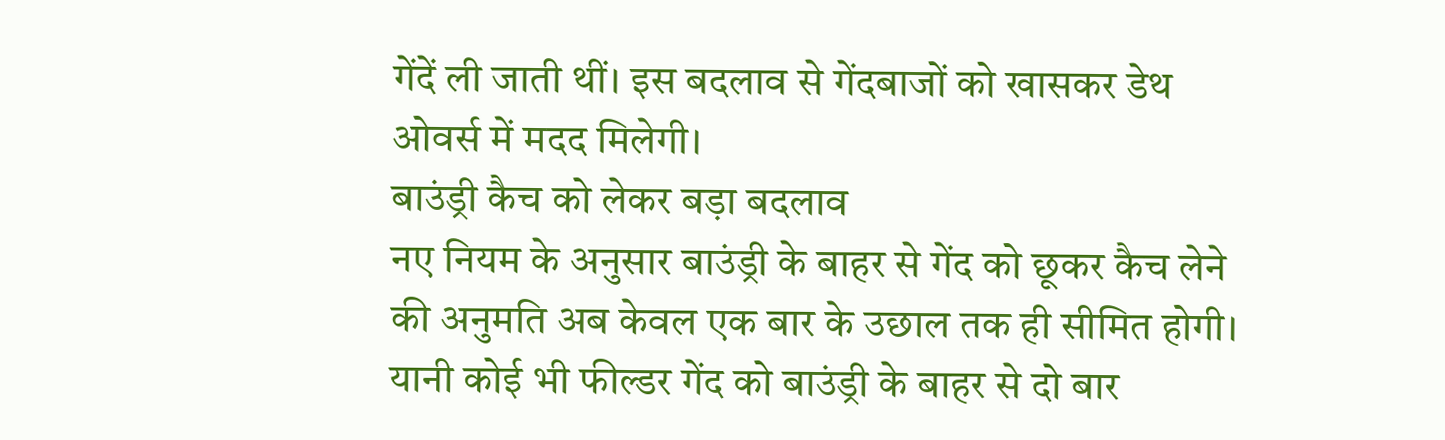गेंदें ली जाती थीं। इस बदलाव से गेंदबाजों को खासकर डेथ ओवर्स में मदद मिलेगी।
बाउंड्री कैच को लेकर बड़ा बदलाव
नए नियम के अनुसार बाउंड्री के बाहर से गेंद को छूकर कैच लेने की अनुमति अब केवल एक बार के उछाल तक ही सीमित होगी। यानी कोई भी फील्डर गेंद को बाउंड्री के बाहर से दो बार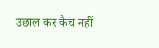उछाल कर कैच नहीं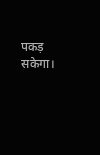पकड़ सकेगा।